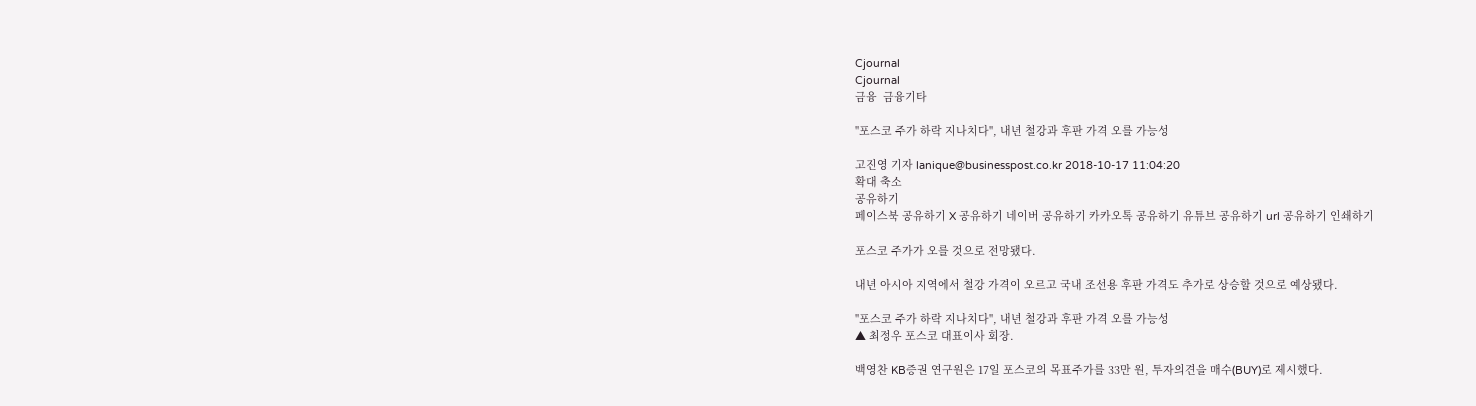Cjournal
Cjournal
금융  금융기타

"포스코 주가 하락 지나치다", 내년 철강과 후판 가격 오를 가능성

고진영 기자 lanique@businesspost.co.kr 2018-10-17 11:04:20
확대 축소
공유하기
페이스북 공유하기 X 공유하기 네이버 공유하기 카카오톡 공유하기 유튜브 공유하기 url 공유하기 인쇄하기

포스코 주가가 오를 것으로 전망됐다.

내년 아시아 지역에서 철강 가격이 오르고 국내 조선용 후판 가격도 추가로 상승할 것으로 예상됐다.

"포스코 주가 하락 지나치다", 내년 철강과 후판 가격 오를 가능성
▲ 최정우 포스코 대표이사 회장.

백영찬 KB증권 연구원은 17일 포스코의 목표주가를 33만 원, 투자의견을 매수(BUY)로 제시했다.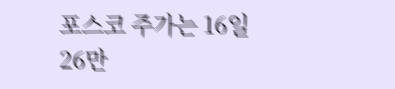포스코 주가는 16일 26만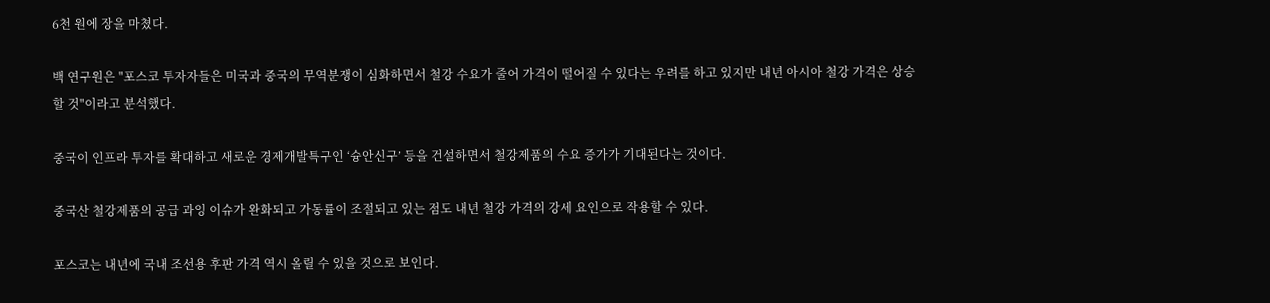6천 원에 장을 마쳤다.

백 연구원은 "포스코 투자자들은 미국과 중국의 무역분쟁이 심화하면서 철강 수요가 줄어 가격이 떨어질 수 있다는 우려를 하고 있지만 내년 아시아 철강 가격은 상승할 것"이라고 분석했다.

중국이 인프라 투자를 확대하고 새로운 경제개발특구인 ‘슝안신구’ 등을 건설하면서 철강제품의 수요 증가가 기대된다는 것이다.

중국산 철강제품의 공급 과잉 이슈가 완화되고 가동률이 조절되고 있는 점도 내년 철강 가격의 강세 요인으로 작용할 수 있다.

포스코는 내년에 국내 조선용 후판 가격 역시 올릴 수 있을 것으로 보인다.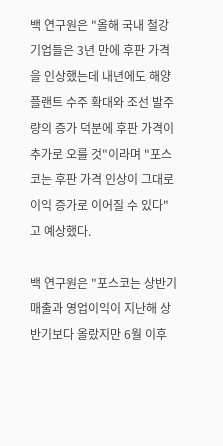백 연구원은 "올해 국내 철강기업들은 3년 만에 후판 가격을 인상했는데 내년에도 해양플랜트 수주 확대와 조선 발주량의 증가 덕분에 후판 가격이 추가로 오를 것"이라며 "포스코는 후판 가격 인상이 그대로 이익 증가로 이어질 수 있다"고 예상했다.

백 연구원은 "포스코는 상반기 매출과 영업이익이 지난해 상반기보다 올랐지만 6월 이후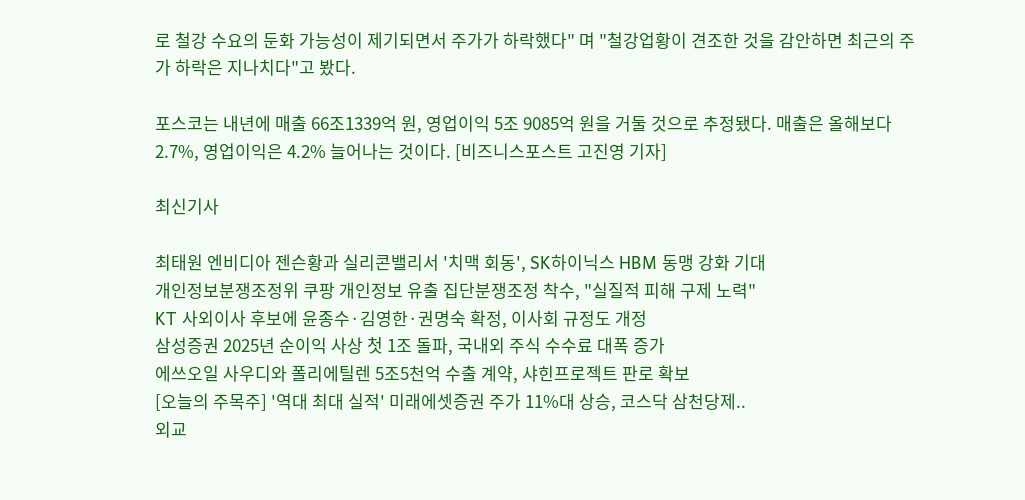로 철강 수요의 둔화 가능성이 제기되면서 주가가 하락했다" 며 "철강업황이 견조한 것을 감안하면 최근의 주가 하락은 지나치다"고 봤다.

포스코는 내년에 매출 66조1339억 원, 영업이익 5조 9085억 원을 거둘 것으로 추정됐다. 매출은 올해보다 2.7%, 영업이익은 4.2% 늘어나는 것이다. [비즈니스포스트 고진영 기자]

최신기사

최태원 엔비디아 젠슨황과 실리콘밸리서 '치맥 회동', SK하이닉스 HBM 동맹 강화 기대
개인정보분쟁조정위 쿠팡 개인정보 유출 집단분쟁조정 착수, "실질적 피해 구제 노력"
KT 사외이사 후보에 윤종수·김영한·권명숙 확정, 이사회 규정도 개정
삼성증권 2025년 순이익 사상 첫 1조 돌파, 국내외 주식 수수료 대폭 증가
에쓰오일 사우디와 폴리에틸렌 5조5천억 수출 계약, 샤힌프로젝트 판로 확보
[오늘의 주목주] '역대 최대 실적' 미래에셋증권 주가 11%대 상승, 코스닥 삼천당제..
외교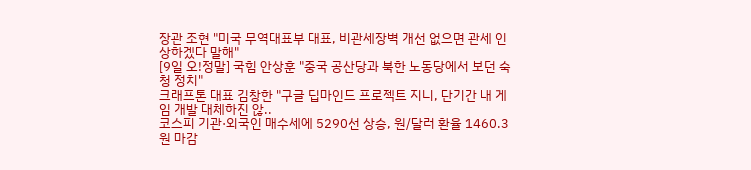장관 조현 "미국 무역대표부 대표, 비관세장벽 개선 없으면 관세 인상하겠다 말해"
[9일 오!정말] 국힘 안상훈 "중국 공산당과 북한 노동당에서 보던 숙청 정치"
크래프톤 대표 김창한 "구글 딥마인드 프로젝트 지니, 단기간 내 게임 개발 대체하진 않..
코스피 기관·외국인 매수세에 5290선 상승, 원/달러 환율 1460.3원 마감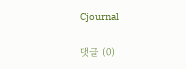Cjournal

댓글 (0)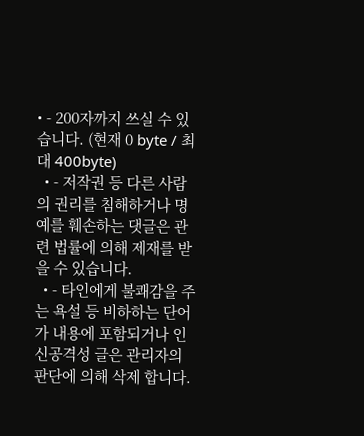• - 200자까지 쓰실 수 있습니다. (현재 0 byte / 최대 400byte)
  • - 저작권 등 다른 사람의 권리를 침해하거나 명예를 훼손하는 댓글은 관련 법률에 의해 제재를 받을 수 있습니다.
  • - 타인에게 불쾌감을 주는 욕설 등 비하하는 단어가 내용에 포함되거나 인신공격성 글은 관리자의 판단에 의해 삭제 합니다.